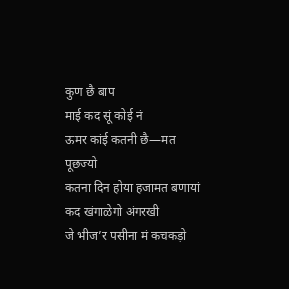कुण छै बाप
माई कद सूं कोई नं
ऊमर कांई कतनी छै—मत पूछज्यो
कतना दिन होया हजामत बणायां
कद खंगाळेगो अंगरखी
जे भीज’र पसीना मं कचकड़ो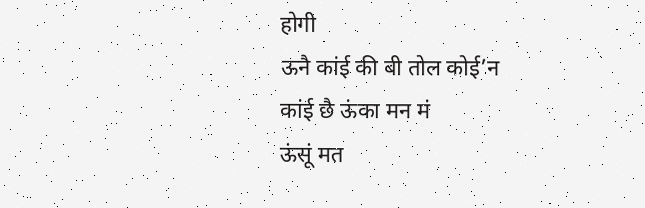होगी
ऊनै कांई की बी तोल कोई’न
कांई छै ऊंका मन मं
ऊंसूं मत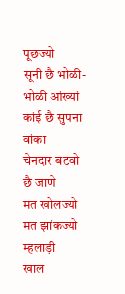पूछज्यो
सूनी छै भोळी-भोळी आंख्यां
कांई छै सुपना वांका
चेनदार बटवो छै जाणे
मत खोलज्यो
मत झांकज्यो म्हलाड़ी
खाल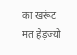का खरूंट मत हेड़ज्यो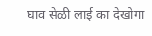घाव सेळी लाई का देखोगा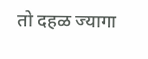तो दहळ ज्यागा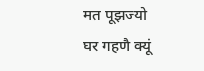मत पूझज्यो
घर गहणै क्यूं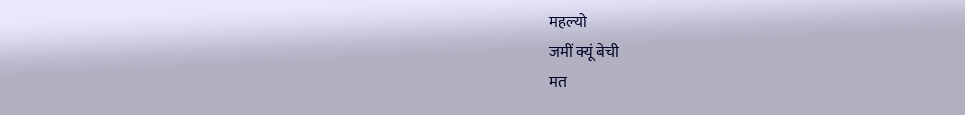महल्यो
जमीं क्यूं बेची
मत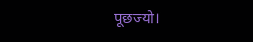पूछज्यो।